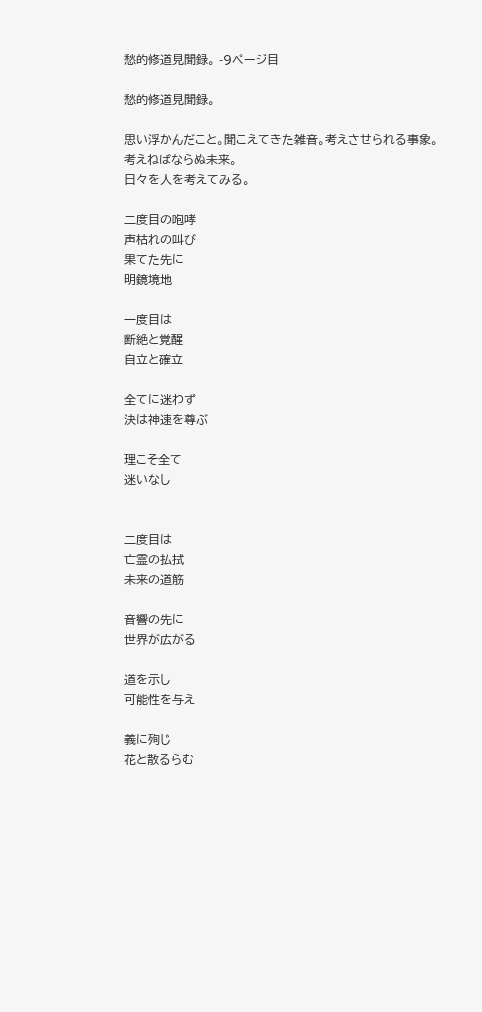愁的修道見聞録。 -9ページ目

愁的修道見聞録。

思い浮かんだこと。聞こえてきた雑音。考えさせられる事象。考えねばならぬ未来。
日々を人を考えてみる。

二度目の咆哮
声枯れの叫び
果てた先に
明鏡境地

一度目は
断絶と覚醒
自立と確立

全てに迷わず
決は神速を尊ぶ

理こそ全て
迷いなし


二度目は
亡霊の払拭
未来の道筋

音響の先に
世界が広がる

道を示し
可能性を与え

義に殉じ
花と散るらむ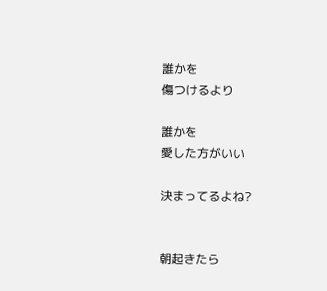誰かを
傷つけるより

誰かを
愛した方がいい

決まってるよね?


朝起きたら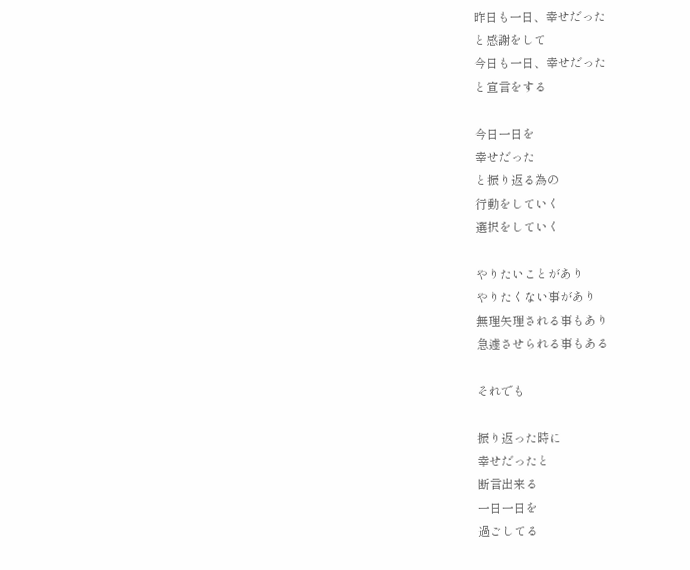昨日も一日、幸せだった
と感謝をして
今日も一日、幸せだった
と宣言をする

今日一日を
幸せだった
と振り返る為の
行動をしていく
選択をしていく

やりたいことがあり
やりたくない事があり
無理矢理される事もあり
急遽させられる事もある

それでも

振り返った時に
幸せだったと
断言出来る
一日一日を
過ごしてる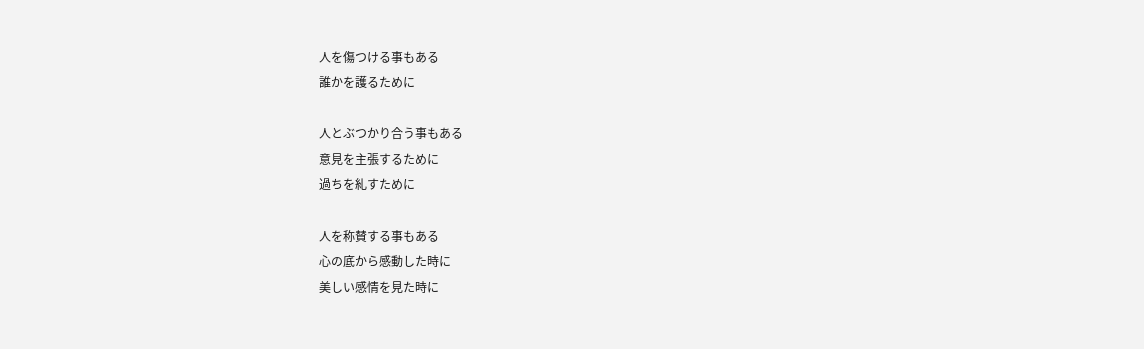人を傷つける事もある
誰かを護るために

人とぶつかり合う事もある
意見を主張するために
過ちを糺すために

人を称賛する事もある
心の底から感動した時に
美しい感情を見た時に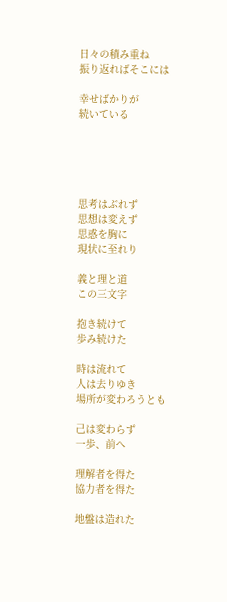日々の積み重ね
振り返ればそこには

幸せばかりが
続いている





思考はぶれず
思想は変えず
思惑を胸に
現状に至れり

義と理と道
この三文字

抱き続けて
歩み続けた

時は流れて
人は去りゆき
場所が変わろうとも

己は変わらず
一歩、前へ

理解者を得た
協力者を得た

地盤は造れた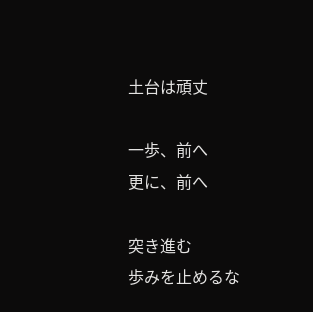土台は頑丈

一歩、前へ
更に、前へ

突き進む
歩みを止めるな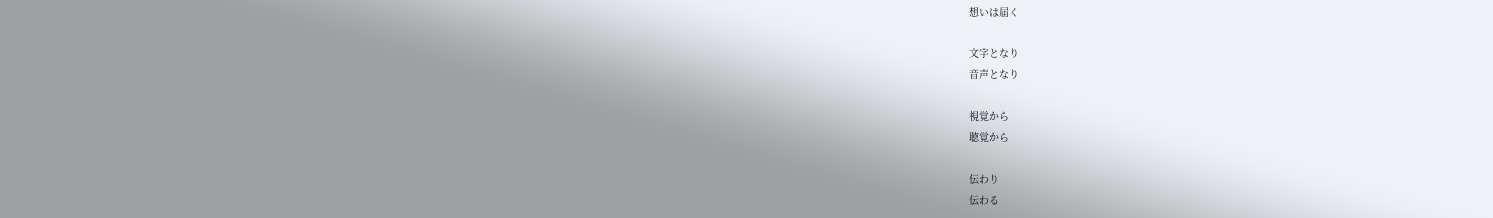想いは届く

文字となり
音声となり

視覚から
聴覚から

伝わり
伝わる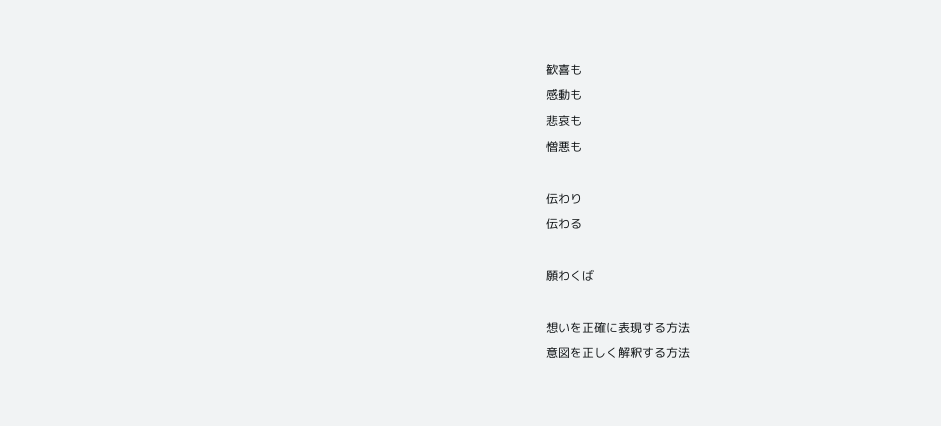歓喜も
感動も
悲哀も
憎悪も

伝わり
伝わる

願わくば

想いを正確に表現する方法
意図を正しく解釈する方法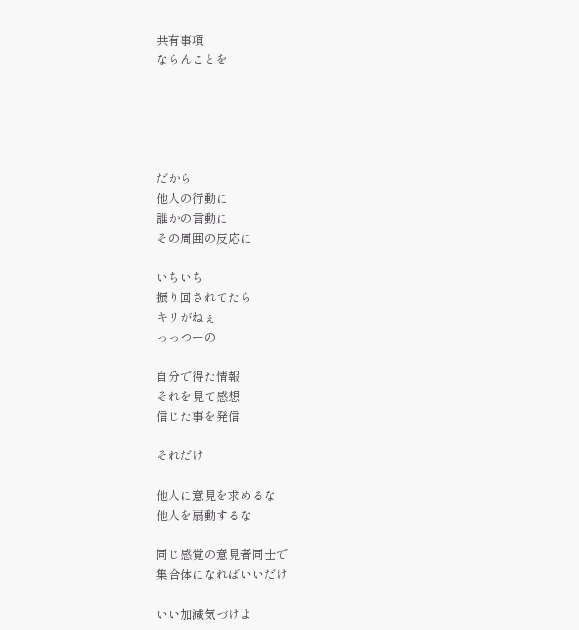共有事項
ならんことを





だから
他人の行動に
誰かの言動に
その周囲の反応に

いちいち
振り回されてたら
キリがねぇ
っっつーの

自分で得た情報
それを見て感想
信じた事を発信

それだけ

他人に意見を求めるな
他人を扇動するな

同じ感覚の意見者同士で
集合体になればいいだけ

いい加減気づけよ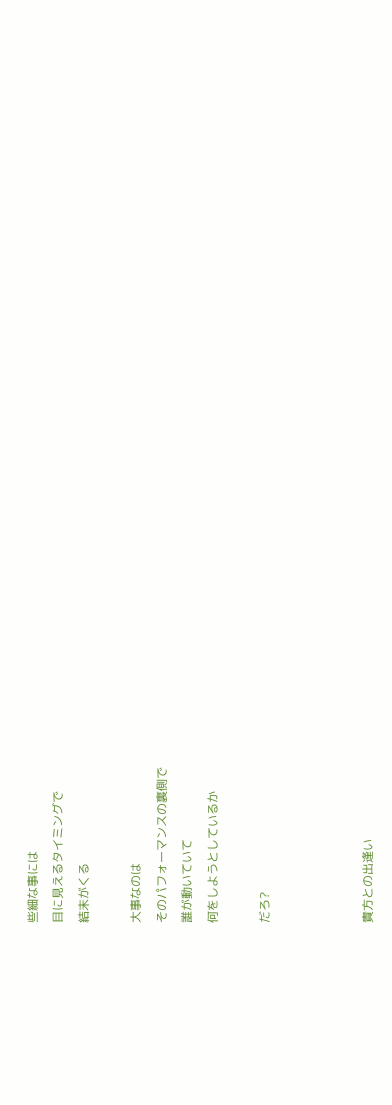些細な事には
目に見えるタイミングで
結末がくる

大事なのは
そのパフォーマンスの裏側で
誰が動いていて
何をしようとしているか

だろ?



貴方との出逢い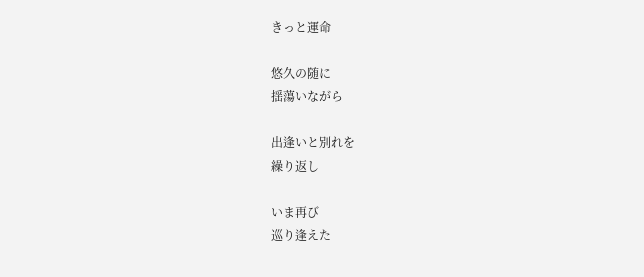きっと運命

悠久の随に
揺蕩いながら

出逢いと別れを
繰り返し

いま再び
巡り逢えた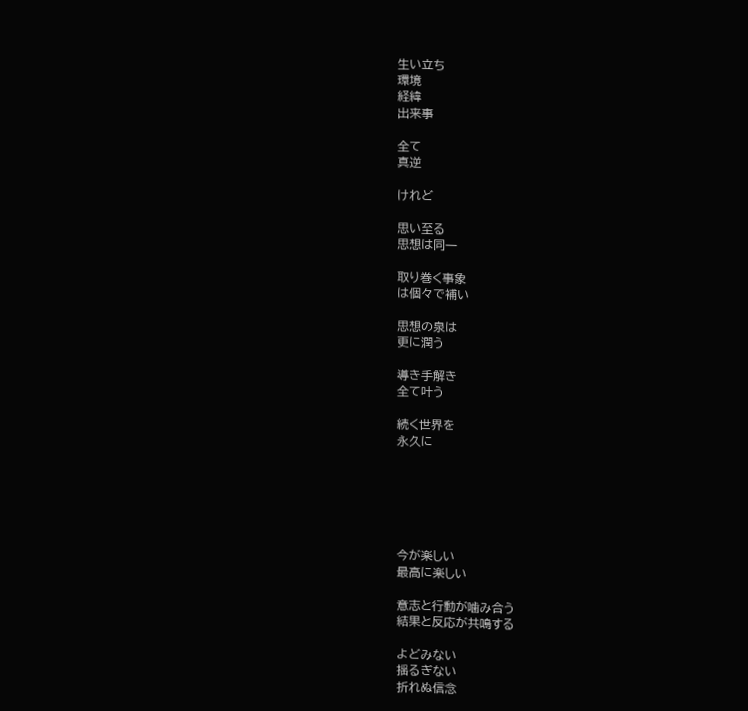生い立ち
環境
経緯
出来事

全て
真逆

けれど

思い至る
思想は同一

取り巻く事象
は個々で補い

思想の泉は
更に潤う

導き手解き
全て叶う

続く世界を
永久に






今が楽しい
最高に楽しい

意志と行動が噛み合う
結果と反応が共鳴する

よどみない
揺るぎない
折れぬ信念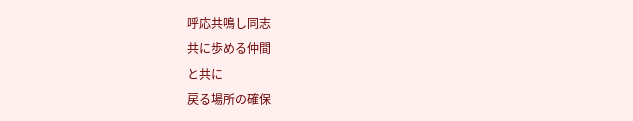呼応共鳴し同志
共に歩める仲間
と共に
戻る場所の確保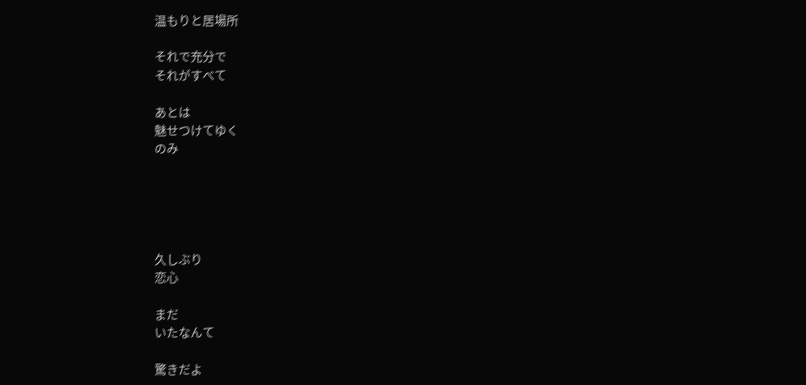温もりと居場所

それで充分で
それがすべて

あとは
魅せつけてゆく
のみ





久しぶり
恋心

まだ
いたなんて

驚きだよ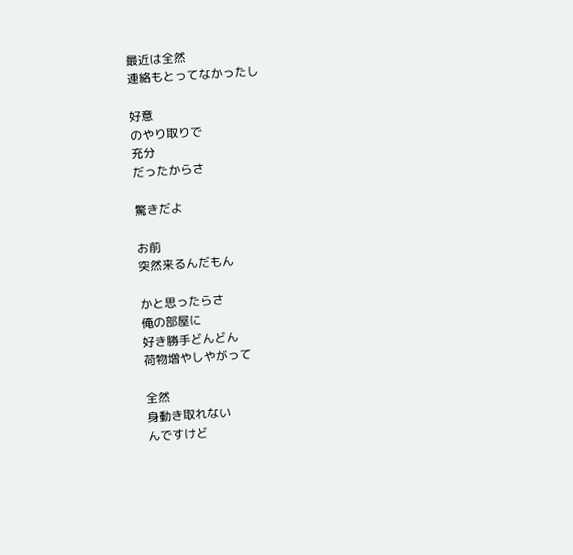最近は全然
連絡もとってなかったし

好意
のやり取りで
充分
だったからさ

驚きだよ

お前
突然来るんだもん

かと思ったらさ
俺の部屋に
好き勝手どんどん
荷物増やしやがって

全然
身動き取れない
んですけど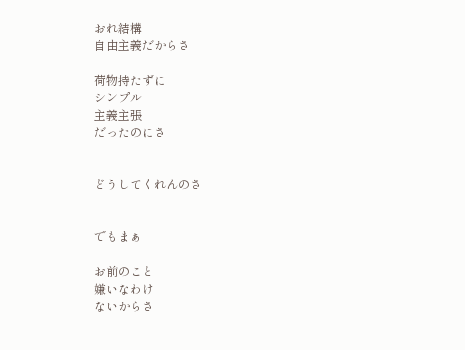おれ結構
自由主義だからさ

荷物持たずに
シンプル
主義主張
だったのにさ


どうしてくれんのさ


でもまぁ

お前のこと
嫌いなわけ
ないからさ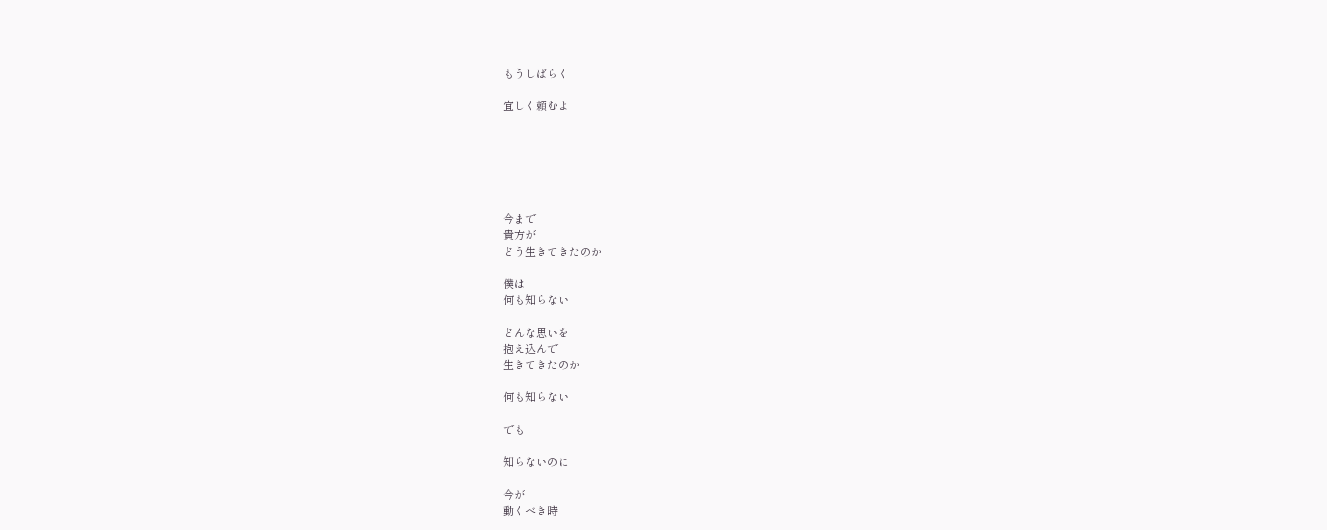もうしばらく

宜しく頼むよ






今まで
貴方が
どう生きてきたのか

僕は
何も知らない

どんな思いを
抱え込んで
生きてきたのか

何も知らない

でも

知らないのに

今が
動くべき時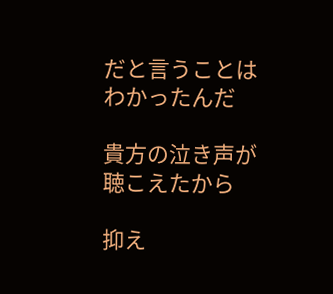だと言うことは
わかったんだ

貴方の泣き声が
聴こえたから

抑え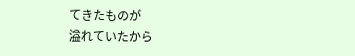てきたものが
溢れていたから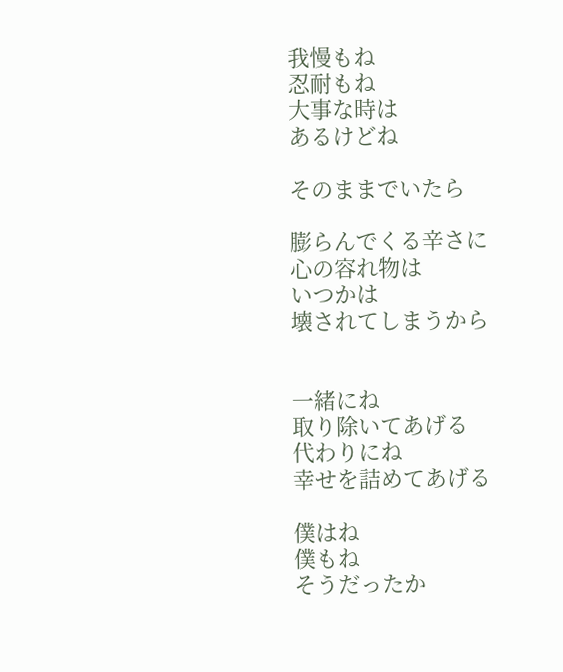我慢もね
忍耐もね
大事な時は
あるけどね

そのままでいたら

膨らんでくる辛さに
心の容れ物は
いつかは
壊されてしまうから


一緒にね
取り除いてあげる
代わりにね
幸せを詰めてあげる

僕はね
僕もね
そうだったか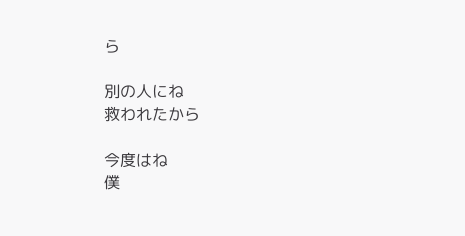ら

別の人にね
救われたから

今度はね
僕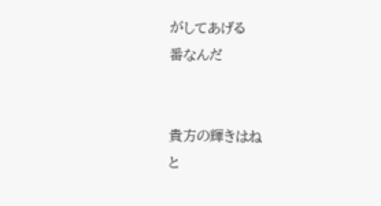がしてあげる
番なんだ


貴方の輝きはね
と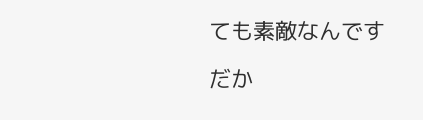ても素敵なんです

だか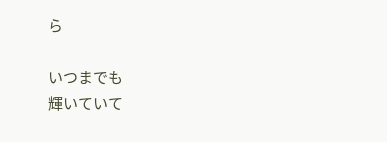ら

いつまでも
輝いていて